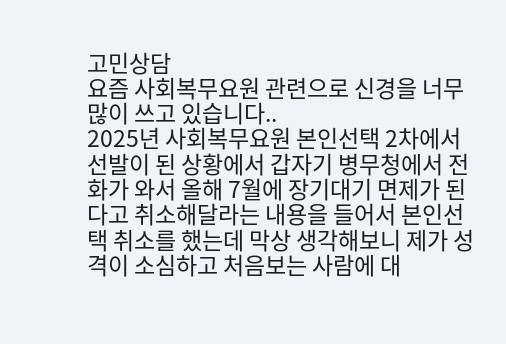고민상담
요즘 사회복무요원 관련으로 신경을 너무 많이 쓰고 있습니다..
2025년 사회복무요원 본인선택 2차에서 선발이 된 상황에서 갑자기 병무청에서 전화가 와서 올해 7월에 장기대기 면제가 된다고 취소해달라는 내용을 들어서 본인선택 취소를 했는데 막상 생각해보니 제가 성격이 소심하고 처음보는 사람에 대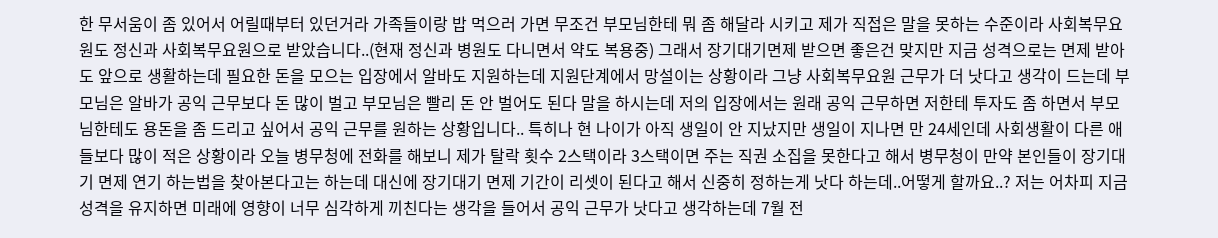한 무서움이 좀 있어서 어릴때부터 있던거라 가족들이랑 밥 먹으러 가면 무조건 부모님한테 뭐 좀 해달라 시키고 제가 직접은 말을 못하는 수준이라 사회복무요원도 정신과 사회복무요원으로 받았습니다..(현재 정신과 병원도 다니면서 약도 복용중) 그래서 장기대기면제 받으면 좋은건 맞지만 지금 성격으로는 면제 받아도 앞으로 생활하는데 필요한 돈을 모으는 입장에서 알바도 지원하는데 지원단계에서 망설이는 상황이라 그냥 사회복무요원 근무가 더 낫다고 생각이 드는데 부모님은 알바가 공익 근무보다 돈 많이 벌고 부모님은 빨리 돈 안 벌어도 된다 말을 하시는데 저의 입장에서는 원래 공익 근무하면 저한테 투자도 좀 하면서 부모님한테도 용돈을 좀 드리고 싶어서 공익 근무를 원하는 상황입니다.. 특히나 현 나이가 아직 생일이 안 지났지만 생일이 지나면 만 24세인데 사회생활이 다른 애들보다 많이 적은 상황이라 오늘 병무청에 전화를 해보니 제가 탈락 횟수 2스택이라 3스택이면 주는 직권 소집을 못한다고 해서 병무청이 만약 본인들이 장기대기 면제 연기 하는법을 찾아본다고는 하는데 대신에 장기대기 면제 기간이 리셋이 된다고 해서 신중히 정하는게 낫다 하는데..어떻게 할까요..? 저는 어차피 지금 성격을 유지하면 미래에 영향이 너무 심각하게 끼친다는 생각을 들어서 공익 근무가 낫다고 생각하는데 7월 전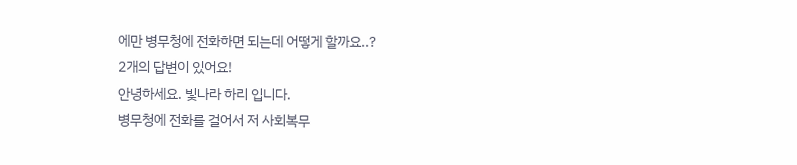에만 병무청에 전화하면 되는데 어떻게 할까요..?
2개의 답변이 있어요!
안녕하세요. 빛나라 하리 입니다.
병무청에 전화를 걸어서 저 사회복무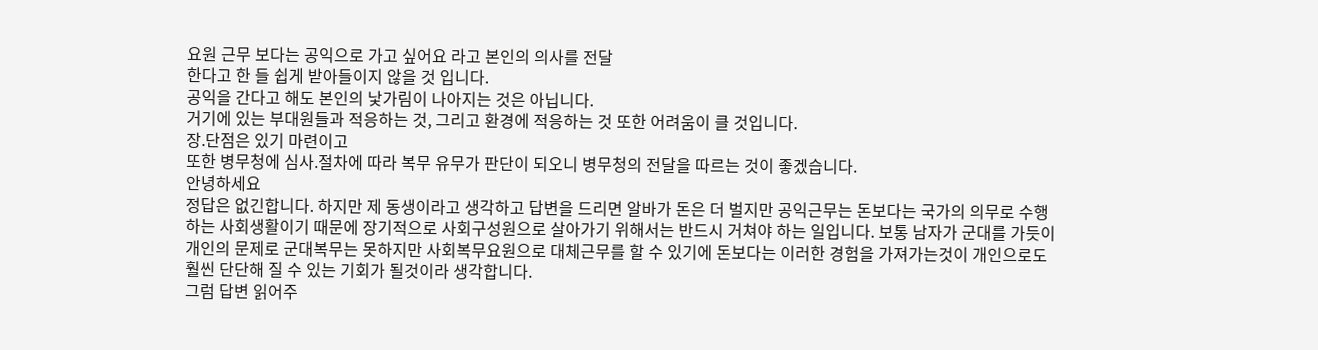요원 근무 보다는 공익으로 가고 싶어요 라고 본인의 의사를 전달
한다고 한 들 쉽게 받아들이지 않을 것 입니다.
공익을 간다고 해도 본인의 낯가림이 나아지는 것은 아닙니다.
거기에 있는 부대원들과 적응하는 것, 그리고 환경에 적응하는 것 또한 어려움이 클 것입니다.
장.단점은 있기 마련이고
또한 병무청에 심사.절차에 따라 복무 유무가 판단이 되오니 병무청의 전달을 따르는 것이 좋겠습니다.
안녕하세요
정답은 없긴합니다. 하지만 제 동생이라고 생각하고 답변을 드리면 알바가 돈은 더 벌지만 공익근무는 돈보다는 국가의 의무로 수행하는 사회생활이기 때문에 장기적으로 사회구성원으로 살아가기 위해서는 반드시 거쳐야 하는 일입니다. 보통 남자가 군대를 가듯이 개인의 문제로 군대복무는 못하지만 사회복무요원으로 대체근무를 할 수 있기에 돈보다는 이러한 경험을 가져가는것이 개인으로도 훨씬 단단해 질 수 있는 기회가 될것이라 생각합니다.
그럼 답변 읽어주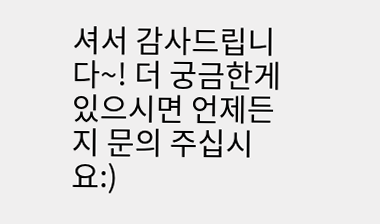셔서 감사드립니다~! 더 궁금한게 있으시면 언제든지 문의 주십시요:)